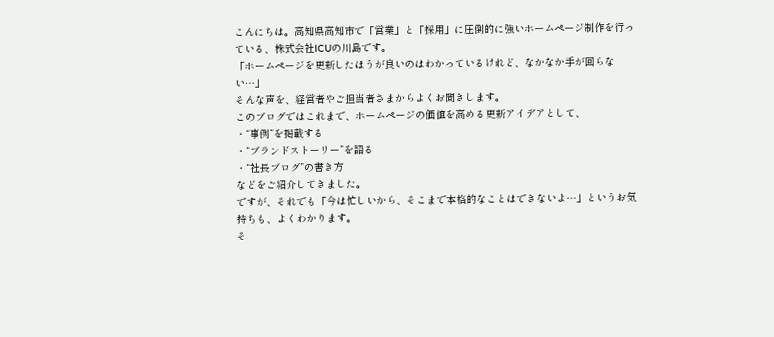こんにちは。高知県高知市で「営業」と「採用」に圧倒的に強いホームページ制作を行っている、株式会社ICUの川島です。
「ホームページを更新したほうが良いのはわかっているけれど、なかなか手が回らない…」
そんな声を、経営者やご担当者さまからよくお聞きします。
このブログではこれまで、ホームページの価値を高める更新アイデアとして、
・“事例”を掲載する
・“ブランドストーリー”を語る
・“社長ブログ”の書き方
などをご紹介してきました。
ですが、それでも「今は忙しいから、そこまで本格的なことはできないよ…」というお気持ちも、よくわかります。
そ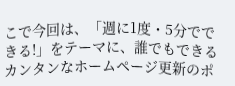こで今回は、「週に1度・5分でできる!」をテーマに、誰でもできるカンタンなホームページ更新のポ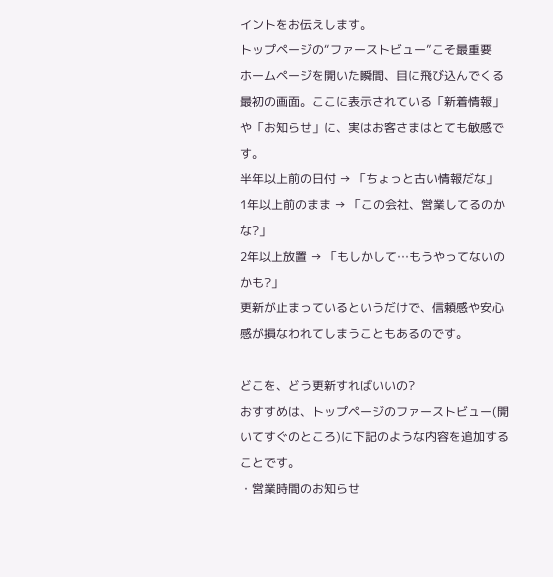イントをお伝えします。
トップページの“ファーストビュー”こそ最重要
ホームページを開いた瞬間、目に飛び込んでくる最初の画面。ここに表示されている「新着情報」や「お知らせ」に、実はお客さまはとても敏感です。
半年以上前の日付 → 「ちょっと古い情報だな」
1年以上前のまま → 「この会社、営業してるのかな?」
2年以上放置 → 「もしかして…もうやってないのかも?」
更新が止まっているというだけで、信頼感や安心感が損なわれてしまうこともあるのです。

どこを、どう更新すればいいの?
おすすめは、トップページのファーストビュー(開いてすぐのところ)に下記のような内容を追加することです。
・営業時間のお知らせ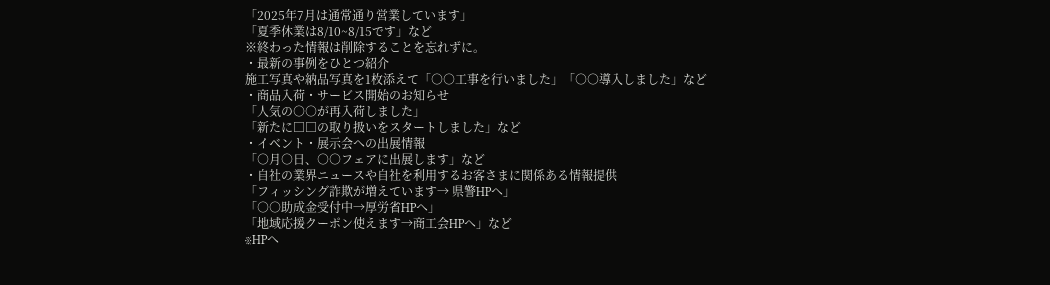「2025年7月は通常通り営業しています」
「夏季休業は8/10~8/15です」など
※終わった情報は削除することを忘れずに。
・最新の事例をひとつ紹介
施工写真や納品写真を1枚添えて「○○工事を行いました」「○○導入しました」など
・商品入荷・サービス開始のお知らせ
「人気の○○が再入荷しました」
「新たに□□の取り扱いをスタートしました」など
・イベント・展示会への出展情報
「○月○日、○○フェアに出展します」など
・自社の業界ニュースや自社を利用するお客さまに関係ある情報提供
「フィッシング詐欺が増えています→ 県警HPへ」
「○○助成金受付中→厚労省HPへ」
「地域応援クーポン使えます→商工会HPへ」など
※HPへ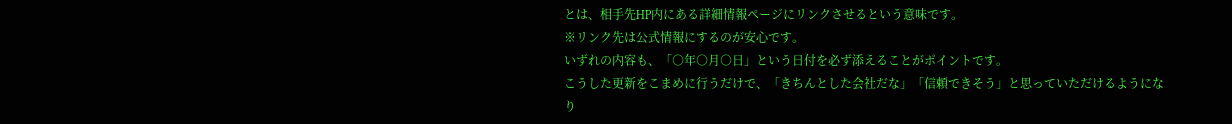とは、相手先HP内にある詳細情報ページにリンクさせるという意味です。
※リンク先は公式情報にするのが安心です。
いずれの内容も、「○年○月○日」という日付を必ず添えることがポイントです。
こうした更新をこまめに行うだけで、「きちんとした会社だな」「信頼できそう」と思っていただけるようになり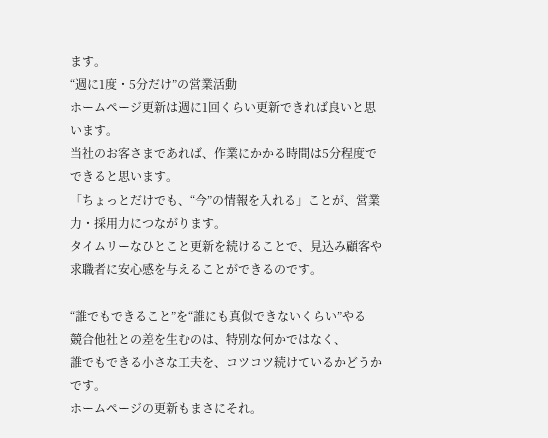ます。
“週に1度・5分だけ”の営業活動
ホームページ更新は週に1回くらい更新できれば良いと思います。
当社のお客さまであれば、作業にかかる時間は5分程度でできると思います。
「ちょっとだけでも、“今”の情報を入れる」ことが、営業力・採用力につながります。
タイムリーなひとこと更新を続けることで、見込み顧客や求職者に安心感を与えることができるのです。

“誰でもできること”を“誰にも真似できないくらい”やる
競合他社との差を生むのは、特別な何かではなく、
誰でもできる小さな工夫を、コツコツ続けているかどうかです。
ホームページの更新もまさにそれ。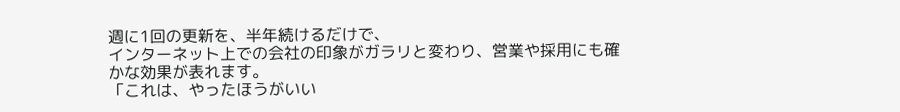週に1回の更新を、半年続けるだけで、
インターネット上での会社の印象がガラリと変わり、営業や採用にも確かな効果が表れます。
「これは、やったほうがいい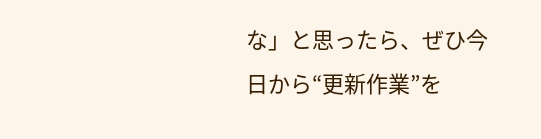な」と思ったら、ぜひ今日から“更新作業”を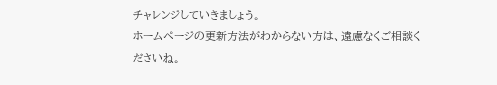チャレンジしていきましょう。
ホームページの更新方法がわからない方は、遠慮なくご相談くださいね。